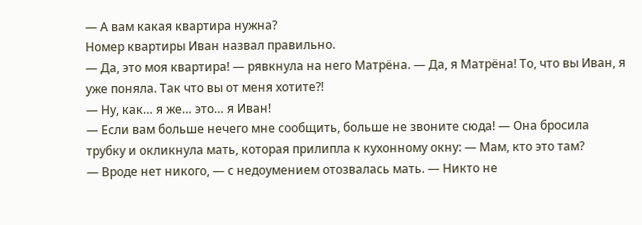— А вам какая квартира нужна?
Номер квартиры Иван назвал правильно.
— Да, это моя квартира! — рявкнула на него Матрёна. — Да, я Матрёна! То, что вы Иван, я уже поняла. Так что вы от меня хотите?!
— Ну, как… я же… это… я Иван!
— Если вам больше нечего мне сообщить, больше не звоните сюда! — Она бросила трубку и окликнула мать, которая прилипла к кухонному окну: — Мам, кто это там?
— Вроде нет никого, — с недоумением отозвалась мать. — Никто не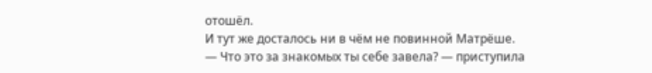отошёл.
И тут же досталось ни в чём не повинной Матрёше.
— Что это за знакомых ты себе завела? — приступила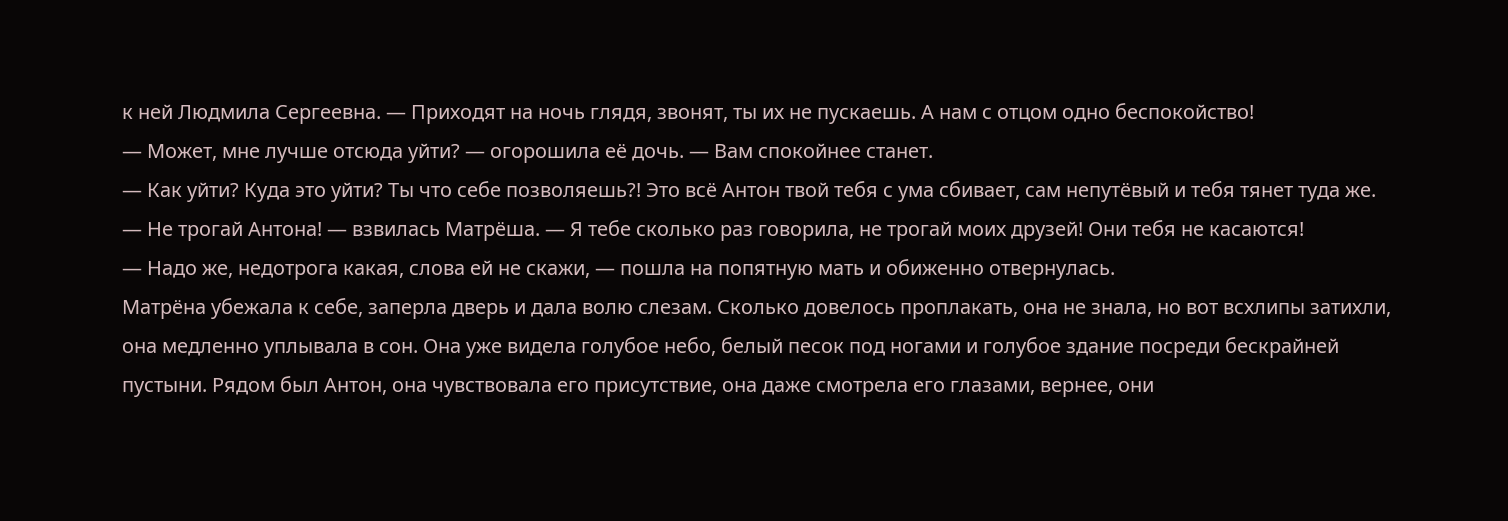к ней Людмила Сергеевна. — Приходят на ночь глядя, звонят, ты их не пускаешь. А нам с отцом одно беспокойство!
— Может, мне лучше отсюда уйти? — огорошила её дочь. — Вам спокойнее станет.
— Как уйти? Куда это уйти? Ты что себе позволяешь?! Это всё Антон твой тебя с ума сбивает, сам непутёвый и тебя тянет туда же.
— Не трогай Антона! — взвилась Матрёша. — Я тебе сколько раз говорила, не трогай моих друзей! Они тебя не касаются!
— Надо же, недотрога какая, слова ей не скажи, — пошла на попятную мать и обиженно отвернулась.
Матрёна убежала к себе, заперла дверь и дала волю слезам. Сколько довелось проплакать, она не знала, но вот всхлипы затихли, она медленно уплывала в сон. Она уже видела голубое небо, белый песок под ногами и голубое здание посреди бескрайней пустыни. Рядом был Антон, она чувствовала его присутствие, она даже смотрела его глазами, вернее, они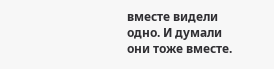вместе видели одно. И думали они тоже вместе.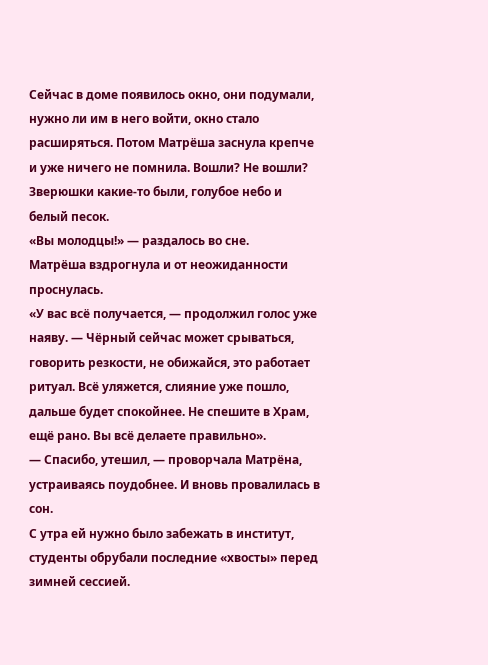Сейчас в доме появилось окно, они подумали, нужно ли им в него войти, окно стало расширяться. Потом Матрёша заснула крепче и уже ничего не помнила. Вошли? Не вошли? Зверюшки какие-то были, голубое небо и белый песок.
«Вы молодцы!» — раздалось во сне.
Матрёша вздрогнула и от неожиданности проснулась.
«У вас всё получается, — продолжил голос уже наяву. — Чёрный сейчас может срываться, говорить резкости, не обижайся, это работает ритуал. Всё уляжется, слияние уже пошло, дальше будет спокойнее. Не спешите в Храм, ещё рано. Вы всё делаете правильно».
— Спасибо, утешил, — проворчала Матрёна, устраиваясь поудобнее. И вновь провалилась в сон.
С утра ей нужно было забежать в институт, студенты обрубали последние «хвосты» перед зимней сессией.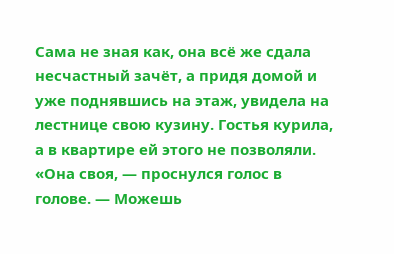Сама не зная как, она всё же сдала несчастный зачёт, а придя домой и уже поднявшись на этаж, увидела на лестнице свою кузину. Гостья курила, а в квартире ей этого не позволяли.
«Она своя, — проснулся голос в голове. — Можешь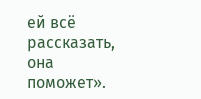ей всё рассказать, она поможет».